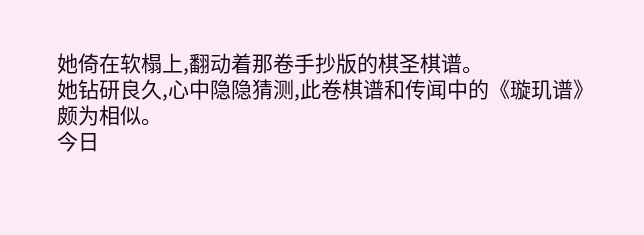她倚在软榻上,翻动着那卷手抄版的棋圣棋谱。
她钻研良久,心中隐隐猜测,此卷棋谱和传闻中的《璇玑谱》颇为相似。
今日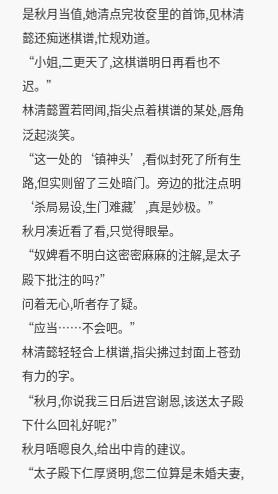是秋月当值,她清点完妆奁里的首饰,见林清懿还痴迷棋谱,忙规劝道。
“小姐,二更天了,这棋谱明日再看也不迟。”
林清懿置若罔闻,指尖点着棋谱的某处,唇角泛起淡笑。
“这一处的‘镇神头’,看似封死了所有生路,但实则留了三处暗门。旁边的批注点明‘杀局易设,生门难藏’,真是妙极。”
秋月凑近看了看,只觉得眼晕。
“奴婢看不明白这密密麻麻的注解,是太子殿下批注的吗?”
问着无心,听者存了疑。
“应当……不会吧。”
林清懿轻轻合上棋谱,指尖拂过封面上苍劲有力的字。
“秋月,你说我三日后进宫谢恩,该送太子殿下什么回礼好呢?”
秋月唔嗯良久,给出中肯的建议。
“太子殿下仁厚贤明,您二位算是未婚夫妻,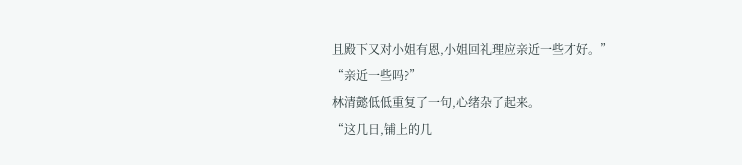且殿下又对小姐有恩,小姐回礼理应亲近一些才好。”
“亲近一些吗?”
林清懿低低重复了一句,心绪杂了起来。
“这几日,铺上的几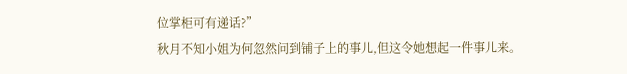位掌柜可有递话?”
秋月不知小姐为何忽然问到铺子上的事儿,但这令她想起一件事儿来。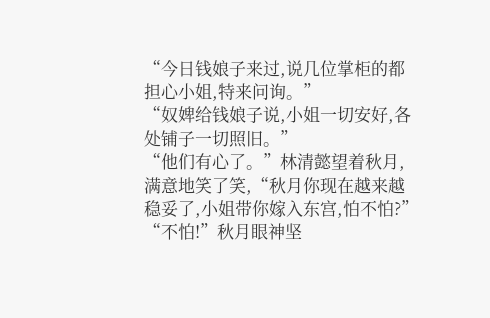“今日钱娘子来过,说几位掌柜的都担心小姐,特来问询。”
“奴婢给钱娘子说,小姐一切安好,各处铺子一切照旧。”
“他们有心了。”林清懿望着秋月,满意地笑了笑,“秋月你现在越来越稳妥了,小姐带你嫁入东宫,怕不怕?”
“不怕!”秋月眼神坚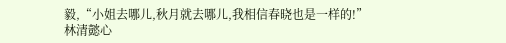毅,“小姐去哪儿,秋月就去哪儿,我相信春晓也是一样的!”
林清懿心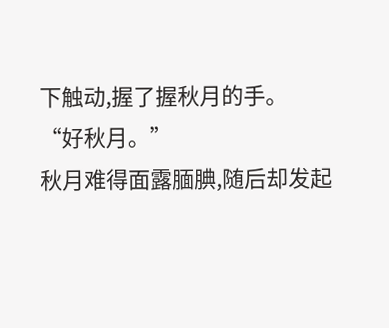下触动,握了握秋月的手。
“好秋月。”
秋月难得面露腼腆,随后却发起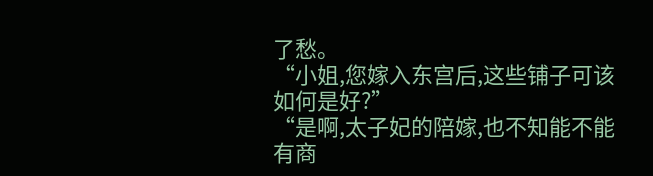了愁。
“小姐,您嫁入东宫后,这些铺子可该如何是好?”
“是啊,太子妃的陪嫁,也不知能不能有商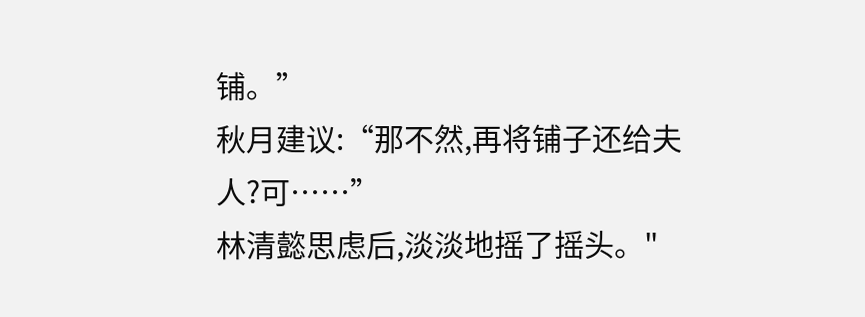铺。”
秋月建议:“那不然,再将铺子还给夫人?可……”
林清懿思虑后,淡淡地摇了摇头。"